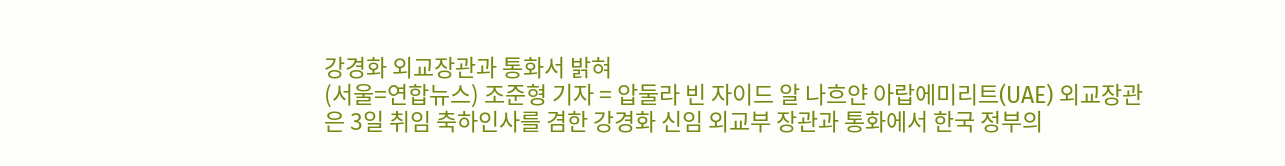강경화 외교장관과 통화서 밝혀
(서울=연합뉴스) 조준형 기자 = 압둘라 빈 자이드 알 나흐얀 아랍에미리트(UAE) 외교장관은 3일 취임 축하인사를 겸한 강경화 신임 외교부 장관과 통화에서 한국 정부의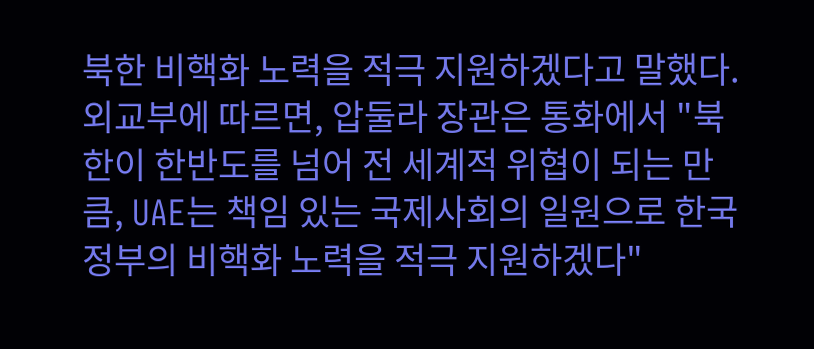북한 비핵화 노력을 적극 지원하겠다고 말했다.
외교부에 따르면, 압둘라 장관은 통화에서 "북한이 한반도를 넘어 전 세계적 위협이 되는 만큼, UAE는 책임 있는 국제사회의 일원으로 한국 정부의 비핵화 노력을 적극 지원하겠다"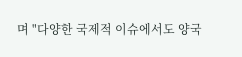며 "다양한 국제적 이슈에서도 양국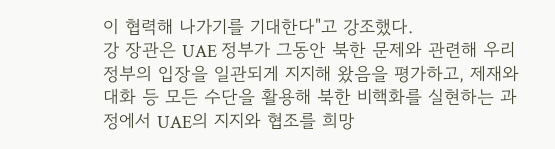이 협력해 나가기를 기대한다"고 강조했다.
강 장관은 UAE 정부가 그동안 북한 문제와 관련해 우리 정부의 입장을 일관되게 지지해 왔음을 평가하고, 제재와 대화 등 모든 수단을 활용해 북한 비핵화를 실현하는 과정에서 UAE의 지지와 협조를 희망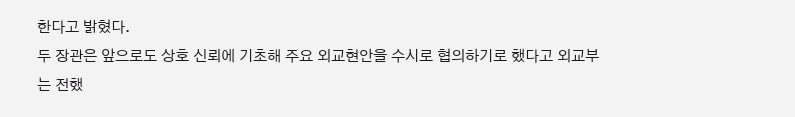한다고 밝혔다.
두 장관은 앞으로도 상호 신뢰에 기초해 주요 외교현안을 수시로 협의하기로 했다고 외교부는 전했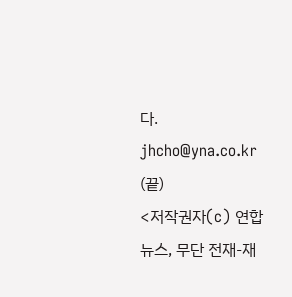다.
jhcho@yna.co.kr
(끝)
<저작권자(c) 연합뉴스, 무단 전재-재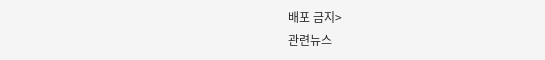배포 금지>
관련뉴스